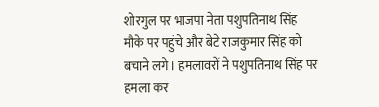शोरगुल पर भाजपा नेता पशुपतिनाथ सिंह मौके पर पहुंचे और बेटे राजकुमार सिंह को बचाने लगे। हमलावरों ने पशुपतिनाथ सिंह पर हमला कर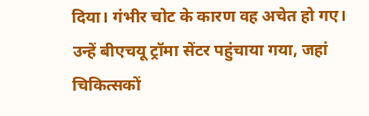दिया। गंभीर चोट के कारण वह अचेत हो गए। उन्हें बीएचयू ट्रॉमा सेंटर पहुंचाया गया, जहां चिकित्सकों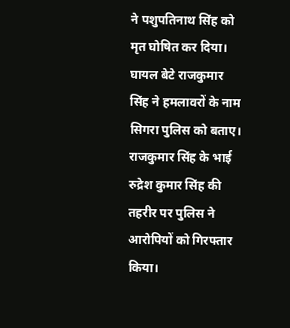ने पशुपतिनाथ सिंह को मृत घोषित कर दिया। घायल बेटे राजकुमार सिंह ने हमलावरों के नाम सिगरा पुलिस को बताए। राजकुमार सिंह के भाई रुद्रेश कुमार सिंह की तहरीर पर पुलिस ने आरोपियों को गिरफ्तार किया।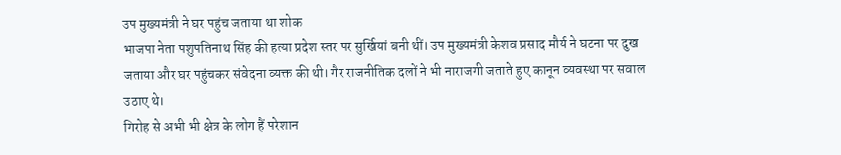उप मुख्यमंत्री ने घर पहुंच जताया था शोक
भाजपा नेता पशुपतिनाथ सिंह की हत्या प्रदेश स्तर पर सुर्खियां बनी थीं। उप मुख्यमंत्री केशव प्रसाद मौर्य ने घटना पर दुख जताया और घर पहुंचकर संवेदना व्यक्त की थी। गैर राजनीतिक दलों ने भी नाराजगी जताते हुए कानून व्यवस्था पर सवाल उठाए थे।
गिरोह से अभी भी क्षेत्र के लोग हैं परेशान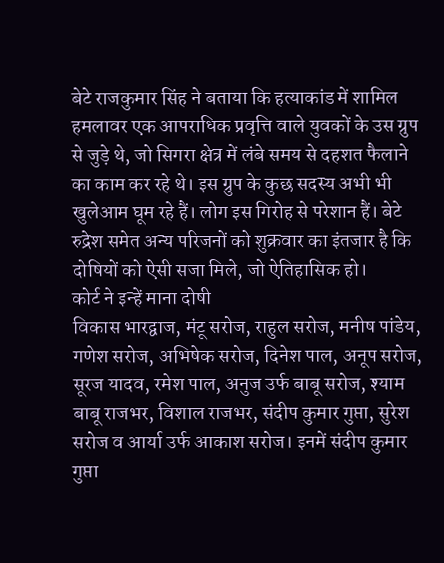बेटे राजकुमार सिंह ने बताया कि हत्याकांड में शामिल हमलावर एक आपराधिक प्रवृत्ति वाले युवकों के उस ग्रुप से जुड़े थे, जो सिगरा क्षेत्र में लंबे समय से दहशत फैलाने का काम कर रहे थे। इस ग्रुप के कुछ सदस्य अभी भी खुलेआम घूम रहे हैं। लोग इस गिरोह से परेशान हैं। बेटे रुद्रेश समेत अन्य परिजनों को शुक्रवार का इंतजार है कि दोषियों को ऐसी सजा मिले, जो ऐतिहासिक हो।
कोर्ट ने इन्हें माना दोषी
विकास भारद्वाज, मंटू सरोज, राहुल सरोज, मनीष पांडेय, गणेश सरोज, अभिषेक सरोज, दिनेश पाल, अनूप सरोज, सूरज यादव, रमेश पाल, अनुज उर्फ बाबू सरोज, श्याम बाबू राजभर, विशाल राजभर, संदीप कुमार गुप्ता, सुरेश सरोज व आर्या उर्फ आकाश सरोज। इनमें संदीप कुमार गुप्ता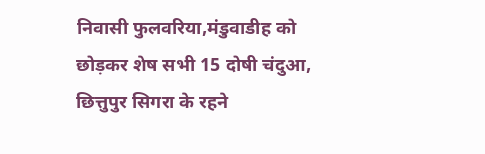निवासी फुलवरिया,मंडुवाडीह को छोड़कर शेष सभी 15 दोषी चंदुआ, छित्तुपुर सिगरा के रहने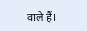वाले हैं।